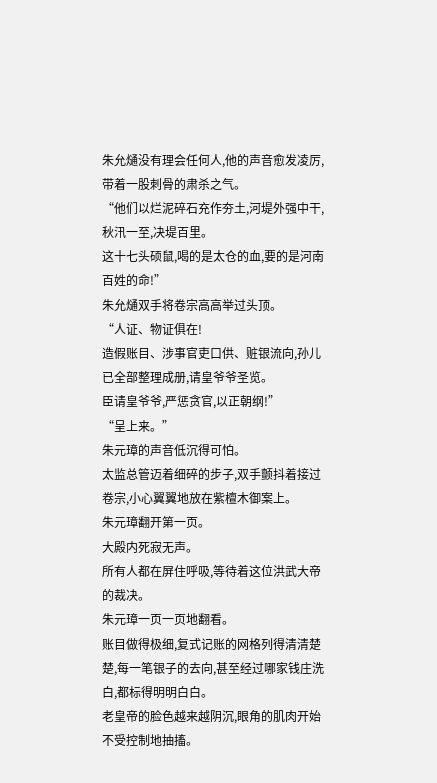朱允熥没有理会任何人,他的声音愈发凌厉,带着一股刺骨的肃杀之气。
“他们以烂泥碎石充作夯土,河堤外强中干,秋汛一至,决堤百里。
这十七头硕鼠,喝的是太仓的血,要的是河南百姓的命!”
朱允熥双手将卷宗高高举过头顶。
“人证、物证俱在!
造假账目、涉事官吏口供、赃银流向,孙儿已全部整理成册,请皇爷爷圣览。
臣请皇爷爷,严惩贪官,以正朝纲!”
“呈上来。”
朱元璋的声音低沉得可怕。
太监总管迈着细碎的步子,双手颤抖着接过卷宗,小心翼翼地放在紫檀木御案上。
朱元璋翻开第一页。
大殿内死寂无声。
所有人都在屏住呼吸,等待着这位洪武大帝的裁决。
朱元璋一页一页地翻看。
账目做得极细,复式记账的网格列得清清楚楚,每一笔银子的去向,甚至经过哪家钱庄洗白,都标得明明白白。
老皇帝的脸色越来越阴沉,眼角的肌肉开始不受控制地抽搐。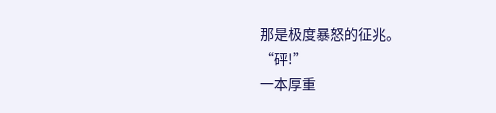那是极度暴怒的征兆。
“砰!”
一本厚重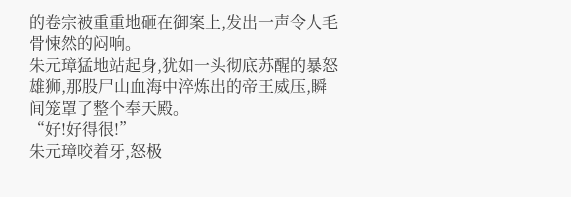的卷宗被重重地砸在御案上,发出一声令人毛骨悚然的闷响。
朱元璋猛地站起身,犹如一头彻底苏醒的暴怒雄狮,那股尸山血海中淬炼出的帝王威压,瞬间笼罩了整个奉天殿。
“好!好得很!”
朱元璋咬着牙,怒极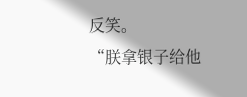反笑。
“朕拿银子给他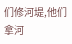们修河堤,他们拿河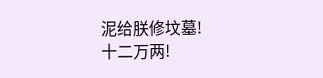泥给朕修坟墓!
十二万两!